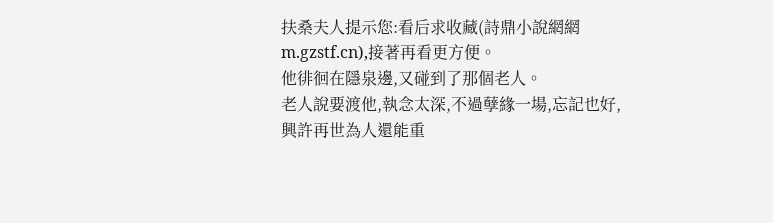扶桑夫人提示您:看后求收藏(詩鼎小說網網m.gzstf.cn),接著再看更方便。
他徘徊在隱泉邊,又碰到了那個老人。
老人說要渡他,執念太深,不過孽緣一場,忘記也好,興許再世為人還能重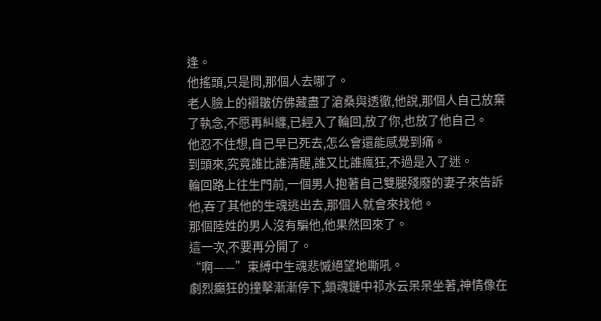逢。
他搖頭,只是問,那個人去哪了。
老人臉上的褶皺仿佛藏盡了滄桑與透徹,他說,那個人自己放棄了執念,不愿再糾纏,已經入了輪回,放了你,也放了他自己。
他忍不住想,自己早已死去,怎么會還能感覺到痛。
到頭來,究竟誰比誰清醒,誰又比誰瘋狂,不過是入了迷。
輪回路上往生門前,一個男人抱著自己雙腿殘廢的妻子來告訴他,吞了其他的生魂逃出去,那個人就會來找他。
那個陸姓的男人沒有騙他,他果然回來了。
這一次,不要再分開了。
“啊——”束縛中生魂悲慽絕望地嘶吼。
劇烈癲狂的撞擊漸漸停下,鎖魂鏈中祁水云呆呆坐著,神情像在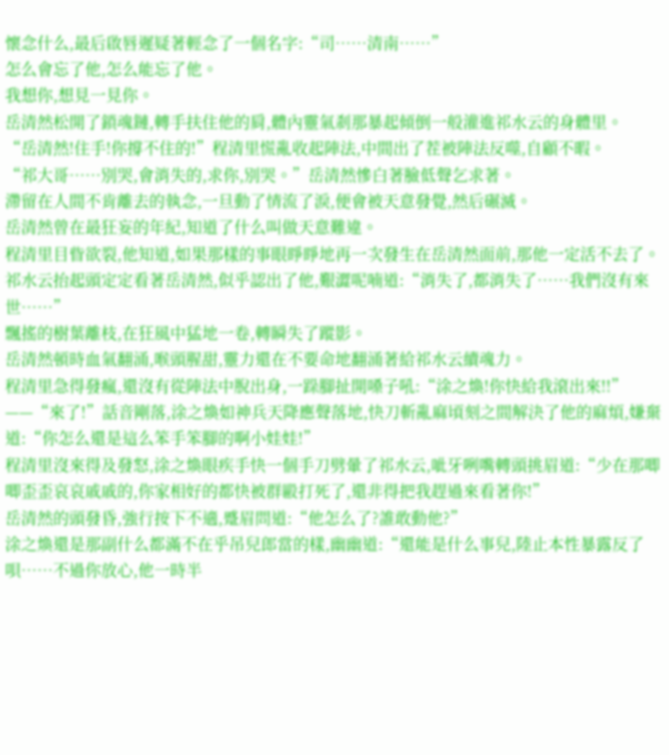懷念什么,最后啟唇遲疑著輕念了一個名字:“司……清南……”
怎么會忘了他,怎么能忘了他。
我想你,想見一見你。
岳清然松開了鎖魂鏈,轉手扶住他的肩,體內靈氣剎那暴起傾倒一般灌進祁水云的身體里。
“岳清然!住手!你撐不住的!”程清里慌亂收起陣法,中間出了茬被陣法反噬,自顧不暇。
“祁大哥……別哭,會消失的,求你,別哭。”岳清然慘白著臉低聲乞求著。
滯留在人間不肯離去的執念,一旦動了情流了淚,便會被天意發覺,然后碾滅。
岳清然曾在最狂妄的年紀,知道了什么叫做天意難違。
程清里目眥欲裂,他知道,如果那樣的事眼睜睜地再一次發生在岳清然面前,那他一定活不去了。
祁水云抬起頭定定看著岳清然,似乎認出了他,艱澀呢喃道:“消失了,都消失了……我們沒有來世……”
飄搖的樹葉離枝,在狂風中猛地一卷,轉瞬失了蹤影。
岳清然頓時血氣翻涌,喉頭腥甜,靈力還在不要命地翻涌著給祁水云續魂力。
程清里急得發瘋,還沒有從陣法中脫出身,一跺腳扯開嗓子吼:“涂之煥!你快給我滾出來!!”
——“來了!”話音剛落,涂之煥如神兵天降應聲落地,快刀斬亂麻頃刻之間解決了他的麻煩,嫌棄道:“你怎么還是這么笨手笨腳的啊小娃娃!”
程清里沒來得及發怒,涂之煥眼疾手快一個手刀劈暈了祁水云,呲牙咧嘴轉頭挑眉道:“少在那唧唧歪歪哀哀戚戚的,你家相好的都快被群毆打死了,還非得把我趕過來看著你!”
岳清然的頭發昏,強行按下不適,蹙眉問道:“他怎么了?誰敢動他?”
涂之煥還是那副什么都滿不在乎吊兒郎當的樣,幽幽道:“還能是什么事兒,陸止本性暴露反了唄……不過你放心,他一時半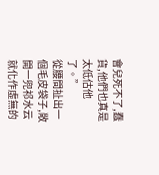會兒死不了,蠢貨,他們也真是太低估他了。”
從腰間扯出一個毛皮袋子,敞開一兜祁水云就化作虛無的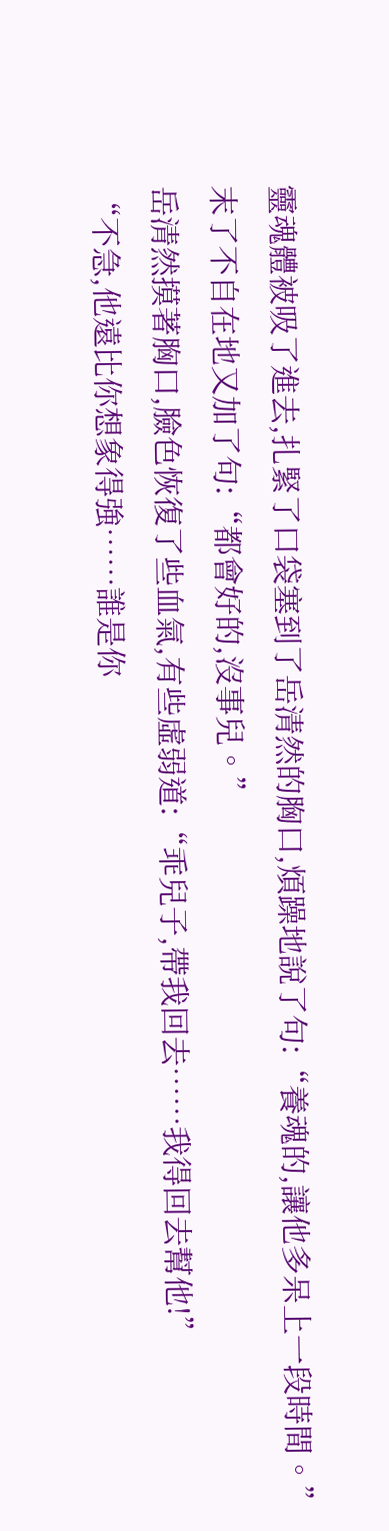靈魂體被吸了進去,扎緊了口袋塞到了岳清然的胸口,煩躁地說了句:“養魂的,讓他多呆上一段時間。”
末了不自在地又加了句:“都會好的,沒事兒。”
岳清然摸著胸口,臉色恢復了些血氣,有些虛弱道:“乖兒子,帶我回去……我得回去幫他!”
“不急,他遠比你想象得強……誰是你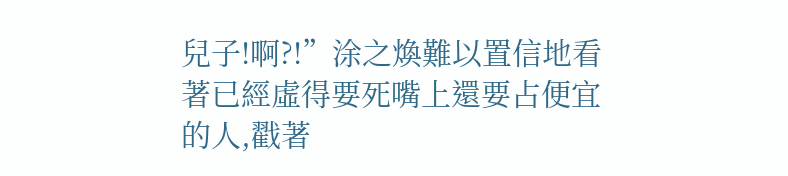兒子!啊?!”涂之煥難以置信地看著已經虛得要死嘴上還要占便宜的人,戳著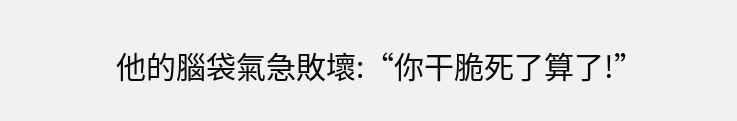他的腦袋氣急敗壞:“你干脆死了算了!”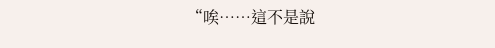“唉……這不是說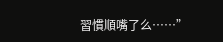習慣順嘴了么……”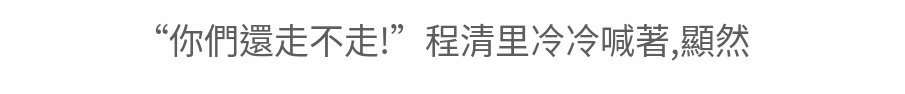“你們還走不走!”程清里冷冷喊著,顯然